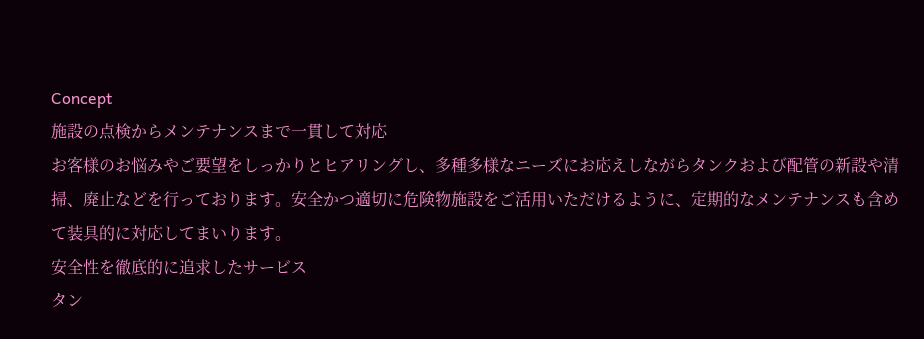Concept
施設の点検からメンテナンスまで一貫して対応
お客様のお悩みやご要望をしっかりとヒアリングし、多種多様なニーズにお応えしながらタンクおよび配管の新設や清掃、廃止などを行っております。安全かつ適切に危険物施設をご活用いただけるように、定期的なメンテナンスも含めて装具的に対応してまいります。
安全性を徹底的に追求したサービス
タン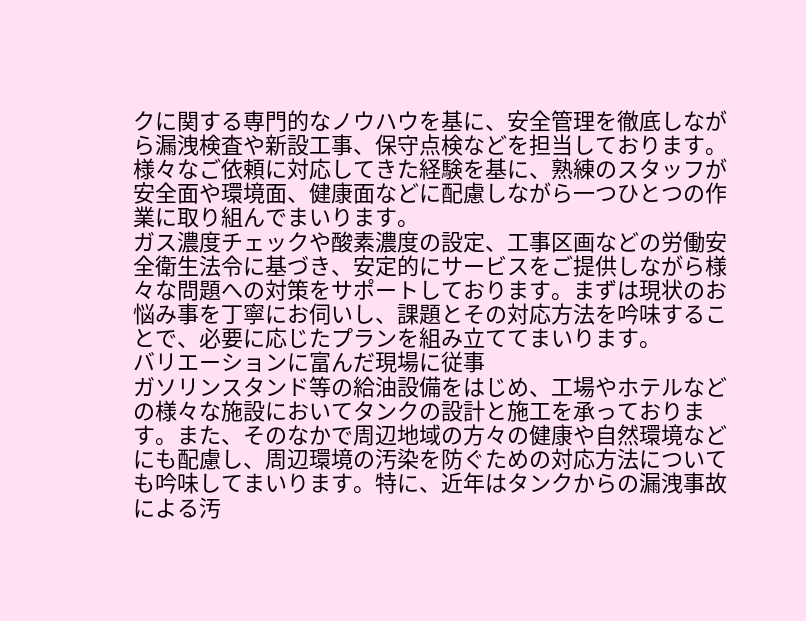クに関する専門的なノウハウを基に、安全管理を徹底しながら漏洩検査や新設工事、保守点検などを担当しております。様々なご依頼に対応してきた経験を基に、熟練のスタッフが安全面や環境面、健康面などに配慮しながら一つひとつの作業に取り組んでまいります。
ガス濃度チェックや酸素濃度の設定、工事区画などの労働安全衛生法令に基づき、安定的にサービスをご提供しながら様々な問題への対策をサポートしております。まずは現状のお悩み事を丁寧にお伺いし、課題とその対応方法を吟味することで、必要に応じたプランを組み立ててまいります。
バリエーションに富んだ現場に従事
ガソリンスタンド等の給油設備をはじめ、工場やホテルなどの様々な施設においてタンクの設計と施工を承っております。また、そのなかで周辺地域の方々の健康や自然環境などにも配慮し、周辺環境の汚染を防ぐための対応方法についても吟味してまいります。特に、近年はタンクからの漏洩事故による汚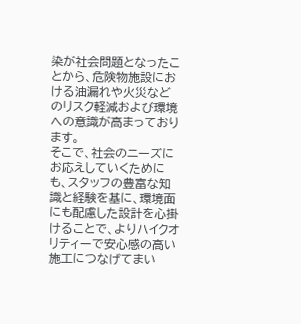染が社会問題となったことから、危険物施設における油漏れや火災などのリスク軽減および環境への意識が高まっております。
そこで、社会のニーズにお応えしていくためにも、スタッフの豊富な知識と経験を基に、環境面にも配慮した設計を心掛けることで、よりハイクオリティーで安心感の高い施工につなげてまい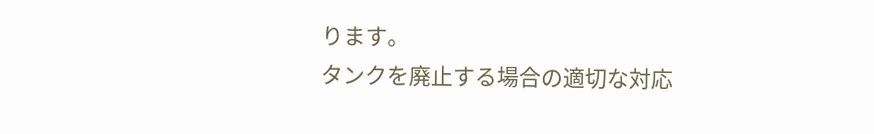ります。
タンクを廃止する場合の適切な対応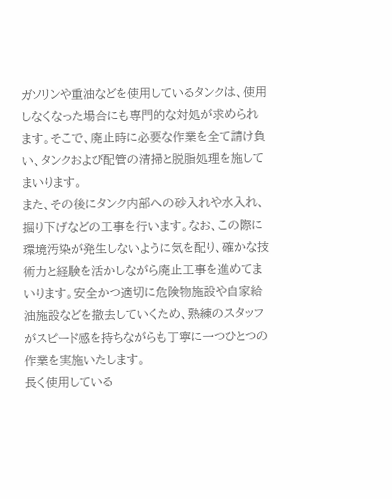ガソリンや重油などを使用しているタンクは、使用しなくなった場合にも専門的な対処が求められます。そこで、廃止時に必要な作業を全て請け負い、タンクおよび配管の清掃と脱脂処理を施してまいります。
また、その後にタンク内部への砂入れや水入れ、掘り下げなどの工事を行います。なお、この際に環境汚染が発生しないように気を配り、確かな技術力と経験を活かしながら廃止工事を進めてまいります。安全かつ適切に危険物施設や自家給油施設などを撤去していくため、熟練のスタッフがスピード感を持ちながらも丁寧に一つひとつの作業を実施いたします。
長く使用している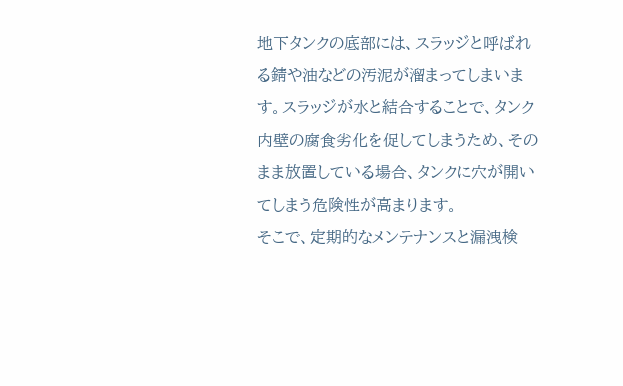地下タンクの底部には、スラッジと呼ばれる錆や油などの汚泥が溜まってしまいます。スラッジが水と結合することで、タンク内壁の腐食劣化を促してしまうため、そのまま放置している場合、タンクに穴が開いてしまう危険性が高まります。
そこで、定期的なメンテナンスと漏洩検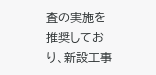査の実施を推奨しており、新設工事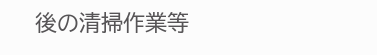後の清掃作業等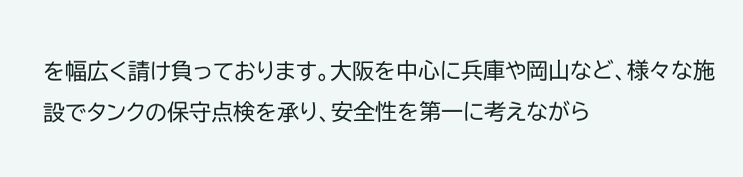を幅広く請け負っております。大阪を中心に兵庫や岡山など、様々な施設でタンクの保守点検を承り、安全性を第一に考えながら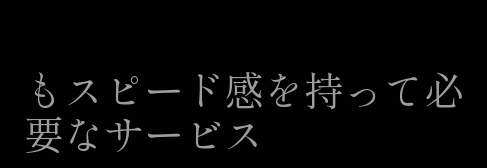もスピード感を持って必要なサービス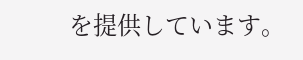を提供しています。